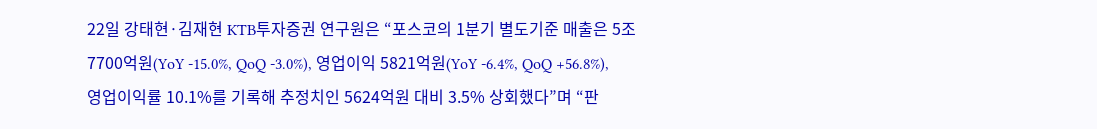22일 강태현·김재현 KTB투자증권 연구원은 “포스코의 1분기 별도기준 매출은 5조7700억원(YoY -15.0%, QoQ -3.0%), 영업이익 5821억원(YoY -6.4%, QoQ +56.8%), 영업이익률 10.1%를 기록해 추정치인 5624억원 대비 3.5% 상회했다”며 “판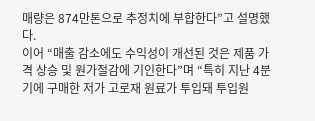매량은 874만톤으로 추정치에 부합한다”고 설명했다.
이어 “매출 감소에도 수익성이 개선된 것은 제품 가격 상승 및 원가절감에 기인한다”며 “특히 지난 4분기에 구매한 저가 고로재 원료가 투입돼 투입원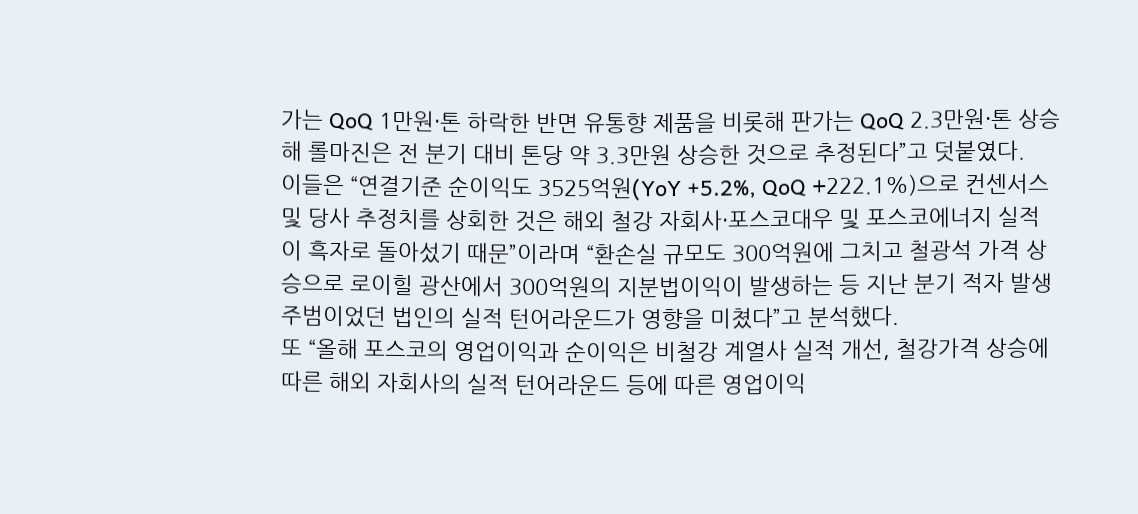가는 QoQ 1만원·톤 하락한 반면 유통향 제품을 비롯해 판가는 QoQ 2.3만원·톤 상승해 롤마진은 전 분기 대비 톤당 약 3.3만원 상승한 것으로 추정된다”고 덧붙였다.
이들은 “연결기준 순이익도 3525억원(YoY +5.2%, QoQ +222.1%)으로 컨센서스 및 당사 추정치를 상회한 것은 해외 철강 자회사·포스코대우 및 포스코에너지 실적이 흑자로 돌아섰기 때문”이라며 “환손실 규모도 300억원에 그치고 철광석 가격 상승으로 로이힐 광산에서 300억원의 지분법이익이 발생하는 등 지난 분기 적자 발생 주범이었던 법인의 실적 턴어라운드가 영향을 미쳤다”고 분석했다.
또 “올해 포스코의 영업이익과 순이익은 비철강 계열사 실적 개선, 철강가격 상승에 따른 해외 자회사의 실적 턴어라운드 등에 따른 영업이익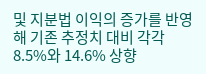및 지분법 이익의 증가를 반영해 기존 추정치 대비 각각 8.5%와 14.6% 상향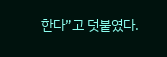한다”고 덧붙였다.